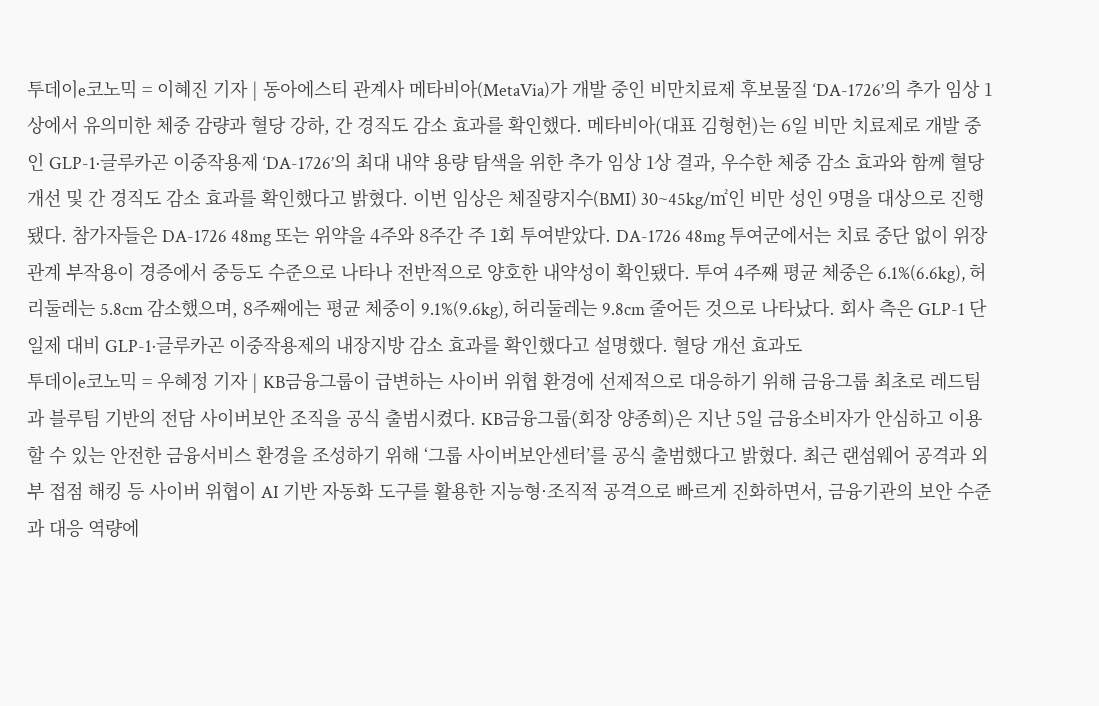투데이e코노믹 = 이혜진 기자 | 동아에스티 관계사 메타비아(MetaVia)가 개발 중인 비만치료제 후보물질 ‘DA-1726’의 추가 임상 1상에서 유의미한 체중 감량과 혈당 강하, 간 경직도 감소 효과를 확인했다. 메타비아(대표 김형헌)는 6일 비만 치료제로 개발 중인 GLP-1·글루카곤 이중작용제 ‘DA-1726’의 최대 내약 용량 탐색을 위한 추가 임상 1상 결과, 우수한 체중 감소 효과와 함께 혈당 개선 및 간 경직도 감소 효과를 확인했다고 밝혔다. 이번 임상은 체질량지수(BMI) 30~45kg/㎡인 비만 성인 9명을 대상으로 진행됐다. 참가자들은 DA-1726 48mg 또는 위약을 4주와 8주간 주 1회 투여받았다. DA-1726 48mg 투여군에서는 치료 중단 없이 위장관계 부작용이 경증에서 중등도 수준으로 나타나 전반적으로 양호한 내약성이 확인됐다. 투여 4주째 평균 체중은 6.1%(6.6kg), 허리둘레는 5.8cm 감소했으며, 8주째에는 평균 체중이 9.1%(9.6kg), 허리둘레는 9.8cm 줄어든 것으로 나타났다. 회사 측은 GLP-1 단일제 대비 GLP-1·글루카곤 이중작용제의 내장지방 감소 효과를 확인했다고 설명했다. 혈당 개선 효과도
투데이e코노믹 = 우혜정 기자 | KB금융그룹이 급변하는 사이버 위협 환경에 선제적으로 대응하기 위해 금융그룹 최초로 레드팀과 블루팀 기반의 전담 사이버보안 조직을 공식 출범시켰다. KB금융그룹(회장 양종희)은 지난 5일 금융소비자가 안심하고 이용할 수 있는 안전한 금융서비스 환경을 조성하기 위해 ‘그룹 사이버보안센터’를 공식 출범했다고 밝혔다. 최근 랜섬웨어 공격과 외부 접점 해킹 등 사이버 위협이 AI 기반 자동화 도구를 활용한 지능형·조직적 공격으로 빠르게 진화하면서, 금융기관의 보안 수준과 대응 역량에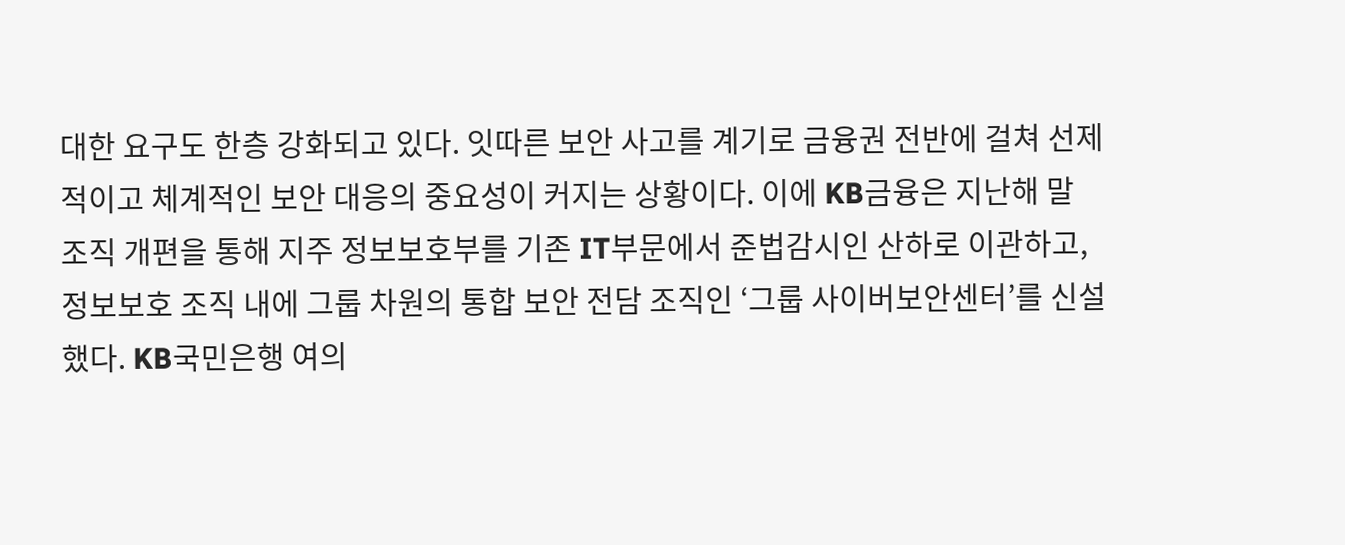대한 요구도 한층 강화되고 있다. 잇따른 보안 사고를 계기로 금융권 전반에 걸쳐 선제적이고 체계적인 보안 대응의 중요성이 커지는 상황이다. 이에 KB금융은 지난해 말 조직 개편을 통해 지주 정보보호부를 기존 IT부문에서 준법감시인 산하로 이관하고, 정보보호 조직 내에 그룹 차원의 통합 보안 전담 조직인 ‘그룹 사이버보안센터’를 신설했다. KB국민은행 여의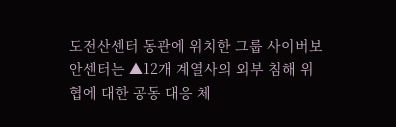도전산센터 동관에 위치한 그룹 사이버보안센터는 ▲12개 계열사의 외부 침해 위협에 대한 공동 대응 체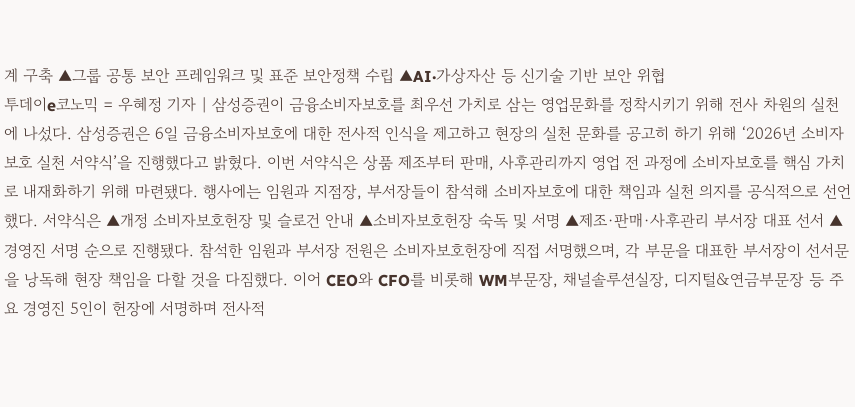계 구축 ▲그룹 공통 보안 프레임워크 및 표준 보안정책 수립 ▲AI·가상자산 등 신기술 기반 보안 위협
투데이e코노믹 = 우혜정 기자 | 삼성증권이 금융소비자보호를 최우선 가치로 삼는 영업문화를 정착시키기 위해 전사 차원의 실천에 나섰다. 삼성증권은 6일 금융소비자보호에 대한 전사적 인식을 제고하고 현장의 실천 문화를 공고히 하기 위해 ‘2026년 소비자보호 실천 서약식’을 진행했다고 밝혔다. 이번 서약식은 상품 제조부터 판매, 사후관리까지 영업 전 과정에 소비자보호를 핵심 가치로 내재화하기 위해 마련됐다. 행사에는 임원과 지점장, 부서장들이 참석해 소비자보호에 대한 책임과 실천 의지를 공식적으로 선언했다. 서약식은 ▲개정 소비자보호헌장 및 슬로건 안내 ▲소비자보호헌장 숙독 및 서명 ▲제조·판매·사후관리 부서장 대표 선서 ▲경영진 서명 순으로 진행됐다. 참석한 임원과 부서장 전원은 소비자보호헌장에 직접 서명했으며, 각 부문을 대표한 부서장이 선서문을 낭독해 현장 책임을 다할 것을 다짐했다. 이어 CEO와 CFO를 비롯해 WM부문장, 채널솔루션실장, 디지털&연금부문장 등 주요 경영진 5인이 헌장에 서명하며 전사적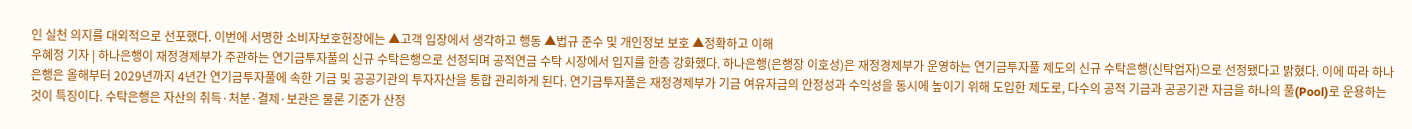인 실천 의지를 대외적으로 선포했다. 이번에 서명한 소비자보호헌장에는 ▲고객 입장에서 생각하고 행동 ▲법규 준수 및 개인정보 보호 ▲정확하고 이해
우혜정 기자 | 하나은행이 재정경제부가 주관하는 연기금투자풀의 신규 수탁은행으로 선정되며 공적연금 수탁 시장에서 입지를 한층 강화했다. 하나은행(은행장 이호성)은 재정경제부가 운영하는 연기금투자풀 제도의 신규 수탁은행(신탁업자)으로 선정됐다고 밝혔다. 이에 따라 하나은행은 올해부터 2029년까지 4년간 연기금투자풀에 속한 기금 및 공공기관의 투자자산을 통합 관리하게 된다. 연기금투자풀은 재정경제부가 기금 여유자금의 안정성과 수익성을 동시에 높이기 위해 도입한 제도로, 다수의 공적 기금과 공공기관 자금을 하나의 풀(Pool)로 운용하는 것이 특징이다. 수탁은행은 자산의 취득·처분·결제·보관은 물론 기준가 산정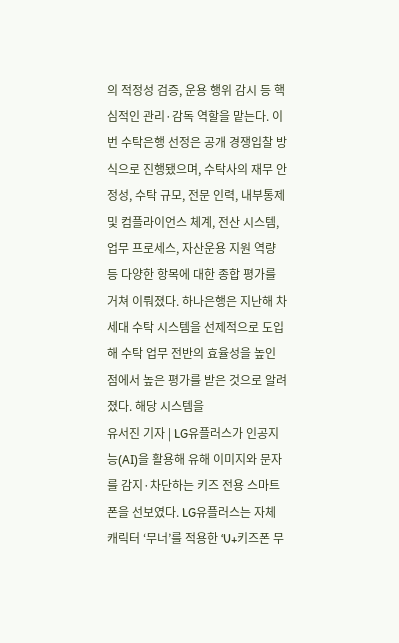의 적정성 검증, 운용 행위 감시 등 핵심적인 관리·감독 역할을 맡는다. 이번 수탁은행 선정은 공개 경쟁입찰 방식으로 진행됐으며, 수탁사의 재무 안정성, 수탁 규모, 전문 인력, 내부통제 및 컴플라이언스 체계, 전산 시스템, 업무 프로세스, 자산운용 지원 역량 등 다양한 항목에 대한 종합 평가를 거쳐 이뤄졌다. 하나은행은 지난해 차세대 수탁 시스템을 선제적으로 도입해 수탁 업무 전반의 효율성을 높인 점에서 높은 평가를 받은 것으로 알려졌다. 해당 시스템을
유서진 기자 | LG유플러스가 인공지능(AI)을 활용해 유해 이미지와 문자를 감지·차단하는 키즈 전용 스마트폰을 선보였다. LG유플러스는 자체 캐릭터 ‘무너’를 적용한 ‘U+키즈폰 무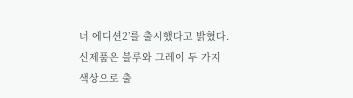너 에디션2’를 출시했다고 밝혔다. 신제품은 블루와 그레이 두 가지 색상으로 출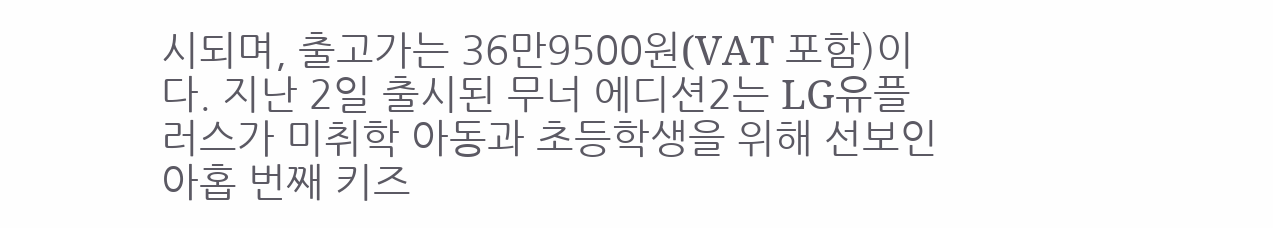시되며, 출고가는 36만9500원(VAT 포함)이다. 지난 2일 출시된 무너 에디션2는 LG유플러스가 미취학 아동과 초등학생을 위해 선보인 아홉 번째 키즈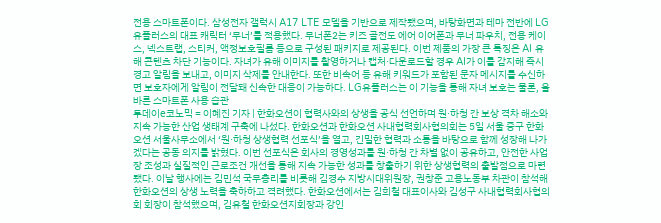전용 스마트폰이다. 삼성전자 갤럭시 A17 LTE 모델을 기반으로 제작됐으며, 바탕화면과 테마 전반에 LG유플러스의 대표 캐릭터 ‘무너’를 적용했다. 무너폰2는 키즈 골전도 에어 이어폰과 무너 파우치, 전용 케이스, 넥스트랩, 스티커, 액정보호필름 등으로 구성된 패키지로 제공된다. 이번 제품의 가장 큰 특징은 AI 유해 콘텐츠 차단 기능이다. 자녀가 유해 이미지를 촬영하거나 캡처·다운로드할 경우 AI가 이를 감지해 즉시 경고 알림을 보내고, 이미지 삭제를 안내한다. 또한 비속어 등 유해 키워드가 포함된 문자 메시지를 수신하면 보호자에게 알림이 전달돼 신속한 대응이 가능하다. LG유플러스는 이 기능을 통해 자녀 보호는 물론, 올바른 스마트폰 사용 습관
투데이e코노믹 = 이혜진 기자 | 한화오션이 협력사와의 상생을 공식 선언하며 원·하청 간 보상 격차 해소와 지속 가능한 산업 생태계 구축에 나섰다. 한화오션과 한화오션 사내협력회사협의회는 5일 서울 중구 한화오션 서울사무소에서 ‘원·하청 상생협력 선포식’을 열고, 긴밀한 협력과 소통을 바탕으로 함께 성장해 나가겠다는 공동 의지를 밝혔다. 이번 선포식은 회사의 경영성과를 원·하청 간 차별 없이 공유하고, 안전한 사업장 조성과 실질적인 근로조건 개선을 통해 지속 가능한 성과를 창출하기 위한 상생협력의 출발점으로 마련됐다. 이날 행사에는 김민석 국무총리를 비롯해 김경수 지방시대위원장, 권창준 고용노동부 차관이 참석해 한화오션의 상생 노력을 축하하고 격려했다. 한화오션에서는 김희철 대표이사와 김성구 사내협력회사협의회 회장이 참석했으며, 김유철 한화오션지회장과 강인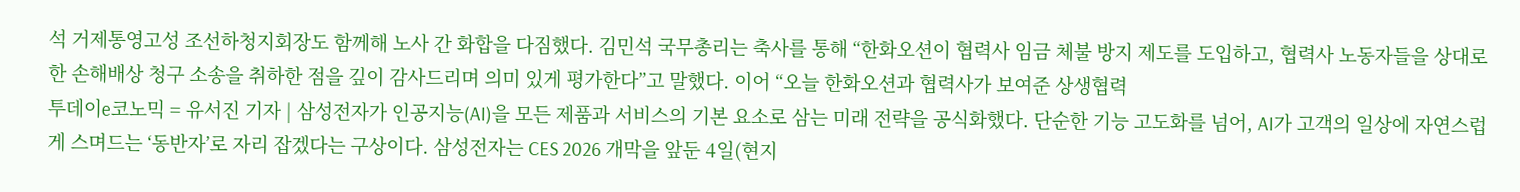석 거제통영고성 조선하청지회장도 함께해 노사 간 화합을 다짐했다. 김민석 국무총리는 축사를 통해 “한화오션이 협력사 임금 체불 방지 제도를 도입하고, 협력사 노동자들을 상대로 한 손해배상 청구 소송을 취하한 점을 깊이 감사드리며 의미 있게 평가한다”고 말했다. 이어 “오늘 한화오션과 협력사가 보여준 상생협력
투데이e코노믹 = 유서진 기자 | 삼성전자가 인공지능(AI)을 모든 제품과 서비스의 기본 요소로 삼는 미래 전략을 공식화했다. 단순한 기능 고도화를 넘어, AI가 고객의 일상에 자연스럽게 스며드는 ‘동반자’로 자리 잡겠다는 구상이다. 삼성전자는 CES 2026 개막을 앞둔 4일(현지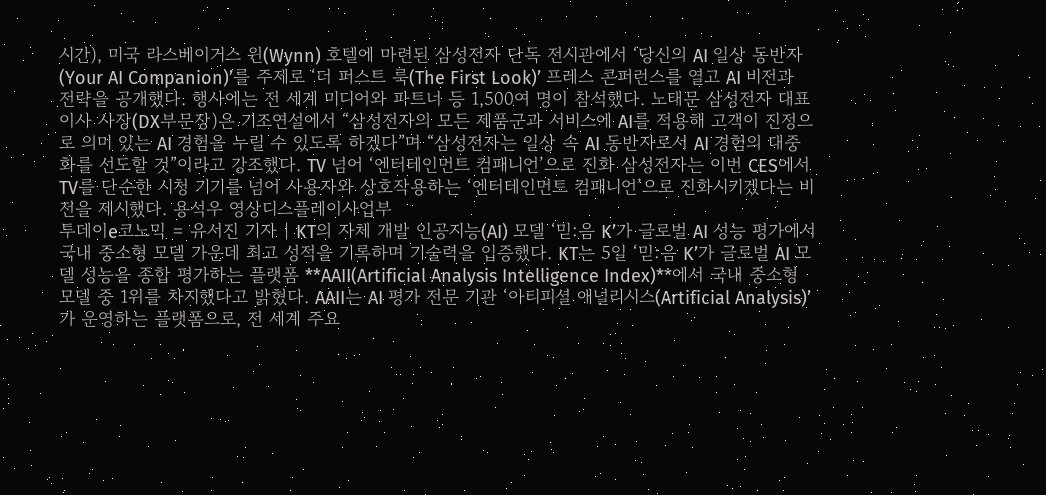시간), 미국 라스베이거스 윈(Wynn) 호텔에 마련된 삼성전자 단독 전시관에서 ‘당신의 AI 일상 동반자(Your AI Companion)’를 주제로 ‘더 퍼스트 룩(The First Look)’ 프레스 콘퍼런스를 열고 AI 비전과 전략을 공개했다. 행사에는 전 세계 미디어와 파트너 등 1,500여 명이 참석했다. 노태문 삼성전자 대표이사 사장(DX부문장)은 기조연설에서 “삼성전자의 모든 제품군과 서비스에 AI를 적용해 고객이 진정으로 의미 있는 AI 경험을 누릴 수 있도록 하겠다”며 “삼성전자는 일상 속 AI 동반자로서 AI 경험의 대중화를 선도할 것”이라고 강조했다. TV 넘어 ‘엔터테인먼트 컴패니언’으로 진화 삼성전자는 이번 CES에서 TV를 단순한 시청 기기를 넘어 사용자와 상호작용하는 ‘엔터테인먼트 컴패니언’으로 진화시키겠다는 비전을 제시했다. 용석우 영상디스플레이사업부
투데이e코노믹 = 유서진 기자 | KT의 자체 개발 인공지능(AI) 모델 ‘믿:음 K’가 글로벌 AI 성능 평가에서 국내 중소형 모델 가운데 최고 성적을 기록하며 기술력을 입증했다. KT는 5일 ‘믿:음 K’가 글로벌 AI 모델 성능을 종합 평가하는 플랫폼 **AAII(Artificial Analysis Intelligence Index)**에서 국내 중소형 모델 중 1위를 차지했다고 밝혔다. AAII는 AI 평가 전문 기관 ‘아티피셜 애널리시스(Artificial Analysis)’가 운영하는 플랫폼으로, 전 세계 주요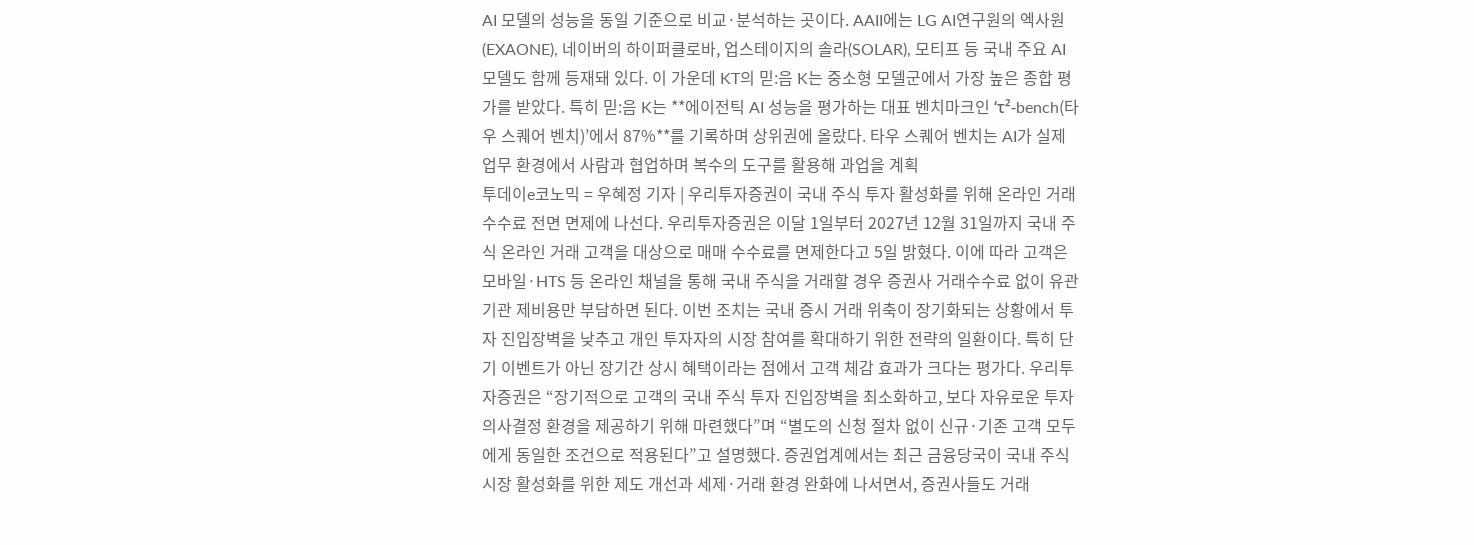AI 모델의 성능을 동일 기준으로 비교·분석하는 곳이다. AAII에는 LG AI연구원의 엑사원(EXAONE), 네이버의 하이퍼클로바, 업스테이지의 솔라(SOLAR), 모티프 등 국내 주요 AI 모델도 함께 등재돼 있다. 이 가운데 KT의 믿:음 K는 중소형 모델군에서 가장 높은 종합 평가를 받았다. 특히 믿:음 K는 **에이전틱 AI 성능을 평가하는 대표 벤치마크인 ‘τ²-bench(타우 스퀘어 벤치)’에서 87%**를 기록하며 상위권에 올랐다. 타우 스퀘어 벤치는 AI가 실제 업무 환경에서 사람과 협업하며 복수의 도구를 활용해 과업을 계획
투데이e코노믹 = 우혜정 기자 | 우리투자증권이 국내 주식 투자 활성화를 위해 온라인 거래 수수료 전면 면제에 나선다. 우리투자증권은 이달 1일부터 2027년 12월 31일까지 국내 주식 온라인 거래 고객을 대상으로 매매 수수료를 면제한다고 5일 밝혔다. 이에 따라 고객은 모바일·HTS 등 온라인 채널을 통해 국내 주식을 거래할 경우 증권사 거래수수료 없이 유관기관 제비용만 부담하면 된다. 이번 조치는 국내 증시 거래 위축이 장기화되는 상황에서 투자 진입장벽을 낮추고 개인 투자자의 시장 참여를 확대하기 위한 전략의 일환이다. 특히 단기 이벤트가 아닌 장기간 상시 혜택이라는 점에서 고객 체감 효과가 크다는 평가다. 우리투자증권은 “장기적으로 고객의 국내 주식 투자 진입장벽을 최소화하고, 보다 자유로운 투자 의사결정 환경을 제공하기 위해 마련했다”며 “별도의 신청 절차 없이 신규·기존 고객 모두에게 동일한 조건으로 적용된다”고 설명했다. 증권업계에서는 최근 금융당국이 국내 주식시장 활성화를 위한 제도 개선과 세제·거래 환경 완화에 나서면서, 증권사들도 거래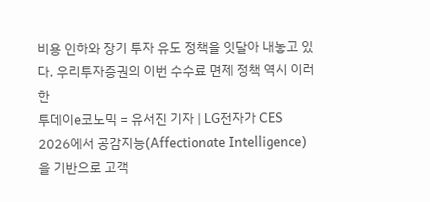비용 인하와 장기 투자 유도 정책을 잇달아 내놓고 있다. 우리투자증권의 이번 수수료 면제 정책 역시 이러한
투데이e코노믹 = 유서진 기자 | LG전자가 CES 2026에서 공감지능(Affectionate Intelligence)을 기반으로 고객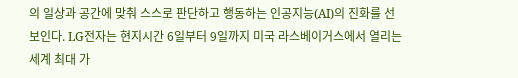의 일상과 공간에 맞춰 스스로 판단하고 행동하는 인공지능(AI)의 진화를 선보인다. LG전자는 현지시간 6일부터 9일까지 미국 라스베이거스에서 열리는 세계 최대 가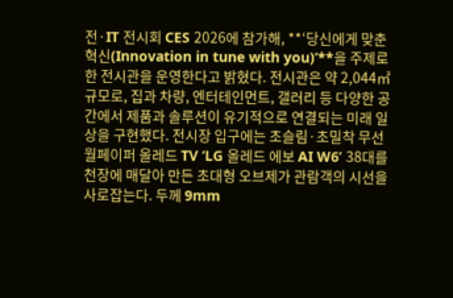전·IT 전시회 CES 2026에 참가해, **‘당신에게 맞춘 혁신(Innovation in tune with you)’**을 주제로 한 전시관을 운영한다고 밝혔다. 전시관은 약 2,044㎡ 규모로, 집과 차량, 엔터테인먼트, 갤러리 등 다양한 공간에서 제품과 솔루션이 유기적으로 연결되는 미래 일상을 구현했다. 전시장 입구에는 초슬림·초밀착 무선 월페이퍼 올레드 TV ‘LG 올레드 에보 AI W6’ 38대를 천장에 매달아 만든 초대형 오브제가 관람객의 시선을 사로잡는다. 두께 9mm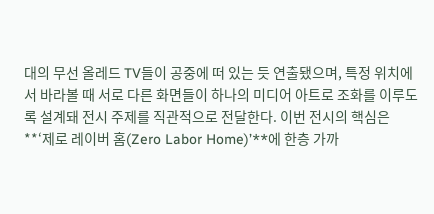대의 무선 올레드 TV들이 공중에 떠 있는 듯 연출됐으며, 특정 위치에서 바라볼 때 서로 다른 화면들이 하나의 미디어 아트로 조화를 이루도록 설계돼 전시 주제를 직관적으로 전달한다. 이번 전시의 핵심은 **‘제로 레이버 홈(Zero Labor Home)’**에 한층 가까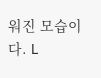워진 모습이다. L